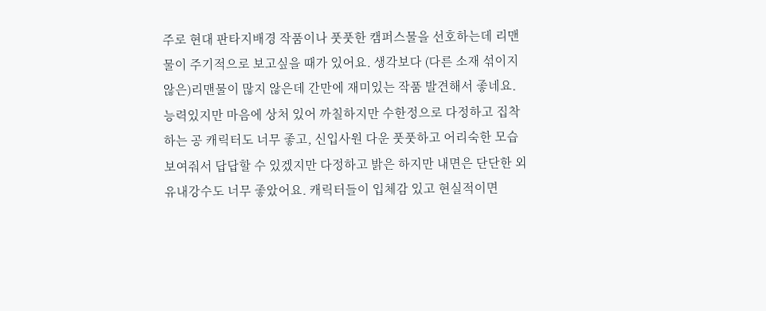주로 현대 판타지배경 작품이나 풋풋한 캠퍼스물을 선호하는데 리맨물이 주기적으로 보고싶을 때가 있어요. 생각보다 (다른 소재 섞이지 않은)리맨물이 많지 않은데 간만에 재미있는 작품 발견해서 좋네요.
능력있지만 마음에 상처 있어 까칠하지만 수한정으로 다정하고 집착하는 공 캐릭터도 너무 좋고, 신입사원 다운 풋풋하고 어리숙한 모습 보여줘서 답답할 수 있겠지만 다정하고 밝은 하지만 내면은 단단한 외유내강수도 너무 좋았어요. 캐릭터들이 입체감 있고 현실적이면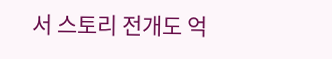서 스토리 전개도 억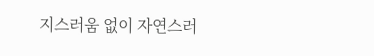지스러움 없이 자연스러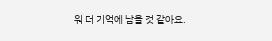워 더 기억에 남을 것 같아요.